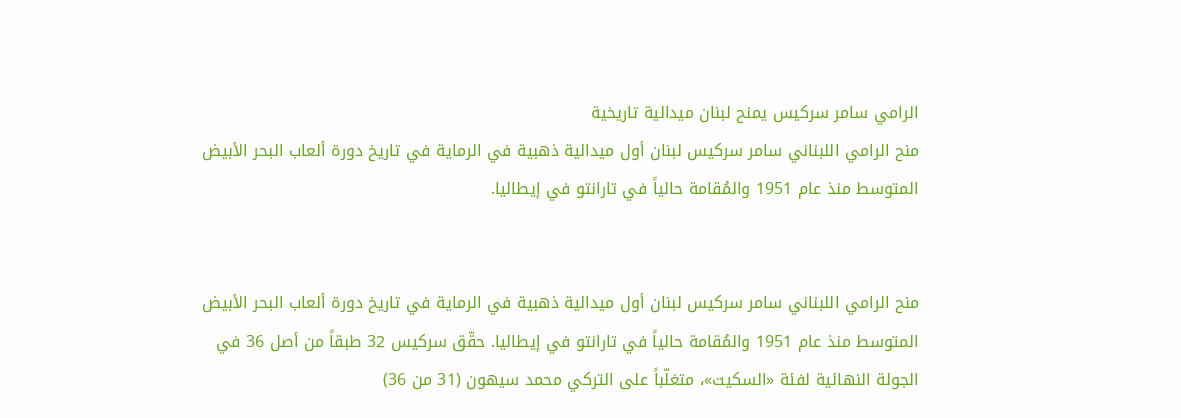الرامي سامر سركيس يمنح لبنان ميدالية تاريخية
منح الرامي اللبناني سامر سركيس لبنان أول ميدالية ذهبية في الرماية في تاريخ دورة ألعاب البحر الأبيض المتوسط منذ عام 1951 والمُقامة حالياً في تارانتو في إيطاليا.


منح الرامي اللبناني سامر سركيس لبنان أول ميدالية ذهبية في الرماية في تاريخ دورة ألعاب البحر الأبيض المتوسط منذ عام 1951 والمُقامة حالياً في تارانتو في إيطاليا. حقّق سركيس 32 طبقاً من أصل 36 في الجولة النهائية لفئة «السكيت»، متغلّباً على التركي محمد سيهون (31 من 36)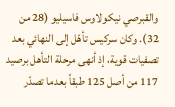والقبرصي نيكولاوس فاسيليو (28 من 32). وكان سركيس تأهّل إلى النهائي بعد تصفيات قوية، إذ أنهى مرحلة التأهل برصيد 117 من أصل 125 طبقاً بعدما تصدّر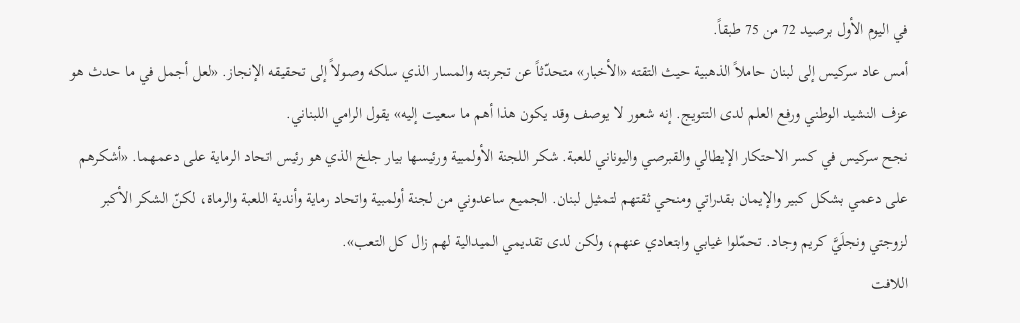في اليوم الأول برصيد 72 من 75 طبقاً.
أمس عاد سركيس إلى لبنان حاملاً الذهبية حيث التقته «الأخبار» متحدّثاً عن تجربته والمسار الذي سلكه وصولاً إلى تحقيقه الإنجاز. «لعل أجمل في ما حدث هو عزف النشيد الوطني ورفع العلم لدى التتويج. إنه شعور لا يوصف وقد يكون هذا أهم ما سعيت إليه» يقول الرامي اللبناني.
نجح سركيس في كسر الاحتكار الإيطالي والقبرصي واليوناني للعبة. شكر اللجنة الأولمبية ورئيسها بيار جلخ الذي هو رئيس اتحاد الرماية على دعمهما. «أشكرهم على دعمي بشكل كبير والإيمان بقدراتي ومنحي ثقتهم لتمثيل لبنان. الجميع ساعدوني من لجنة أولمبية واتحاد رماية وأندية اللعبة والرماة، لكنّ الشكر الأكبر لزوجتي ونجلَيَّ كريم وجاد. تحمّلوا غيابي وابتعادي عنهم، ولكن لدى تقديمي الميدالية لهم زال كل التعب».
اللافت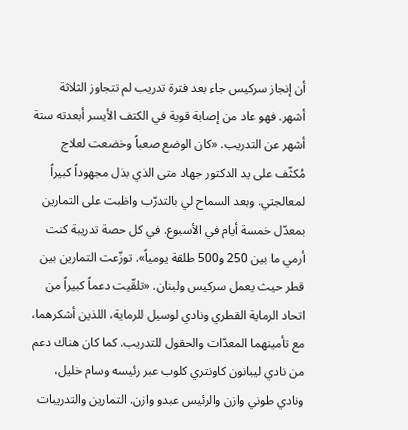أن إنجاز سركيس جاء بعد فترة تدريب لم تتجاوز الثلاثة أشهر. فهو عاد من إصابة قوية في الكتف الأيسر أبعدته ستة أشهر عن التدريب. «كان الوضع صعباً وخضعت لعلاج مُكثّف على يد الدكتور جهاد متى الذي بذل مجهوداً كبيراً لمعالجتي. وبعد السماح لي بالتدرّب واظبت على التمارين بمعدّل خمسة أيام في الأسبوع. في كل حصة تدريبة كنت أرمي ما بين 250 و500 طلقة يومياً». توزّعت التمارين بين قطر حيث يعمل سركيس ولبنان. «تلقّيت دعماً كبيراً من اتحاد الرماية القطري ونادي لوسيل للرماية، اللذين أشكرهما، مع تأمينهما المعدّات والحقول للتدريب. كما كان هناك دعم من نادي ليبانون كاونتري كلوب عبر رئيسه وسام خليل، ونادي طوني وازن والرئيس عبدو وازن. التمارين والتدريبات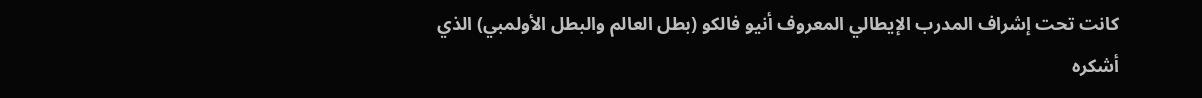كانت تحت إشراف المدرب الإيطالي المعروف أنيو فالكو (بطل العالم والبطل الأولمبي) الذي أشكره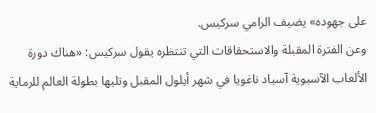على جهوده» يضيف الرامي سركيس.
وعن الفترة المقبلة والاستحقاقات التي تنتظره يقول سركيس: «هناك دورة الألعاب الآسيوية آسياد ناغويا في شهر أيلول المقبل وتليها بطولة العالم للرماية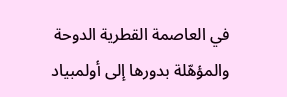في العاصمة القطرية الدوحة والمؤهّلة بدورها إلى أولمبياد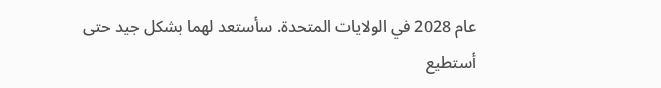عام 2028 في الولايات المتحدة. سأستعد لهما بشكل جيد حتى أستطيع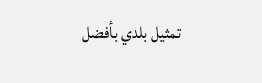تمثيل بلدي بأفضل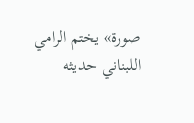صورة» يختم الرامي اللبناني حديثه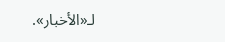لـ«الأخبار».